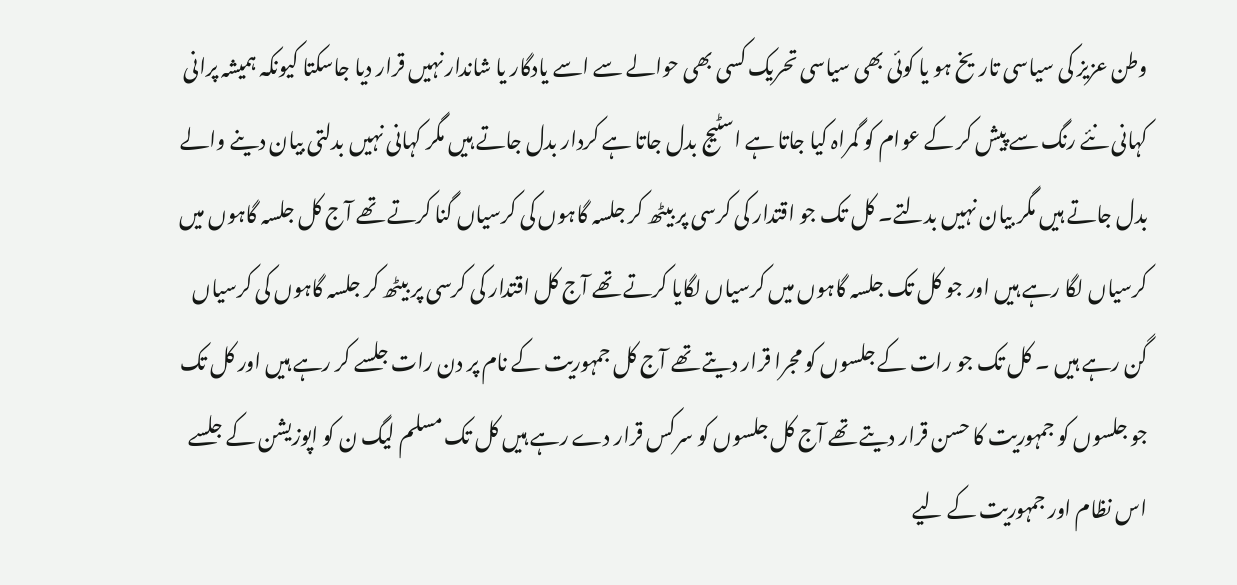وطن عزیز کی سیاسی تاریخ ہو یا کوئی بھی سیاسی تحریک کسی بھی حوالے سے اسے یادگار یا شاندار نہیں قرار دیا جاسکتا کیونکہ ہمیشہ پرانی کہانی نئے رنگ سے پیش کر کے عوام کو گمراہ کیا جاتا ہے اسٹیج بدل جاتا ہے کردار بدل جاتے ہیں مگر کہانی نہیں بدلتی بیان دینے والے بدل جاتے ہیں مگر بیان نہیں بدلتے۔ کل تک جو اقتدار کی کرسی پر بیٹھ کر جلسہ گاہوں کی کرسیاں گنا کرتے تھے آج کل جلسہ گاہوں میں کرسیاں لگا رہے ہیں اور جو کل تک جلسہ گاہوں میں کرسیاں لگایا کرتے تھے آج کل اقتدار کی کرسی پر بیٹھ کر جلسہ گاہوں کی کرسیاں گن رہے ہیں ۔ کل تک جو رات کے جلسوں کو مجرا قرار دیتے تھے آج کل جمہوریت کے نام پر دن رات جلسے کر رہے ہیں اور کل تک جو جلسوں کو جمہوریت کا حسن قرار دیتے تھے آج کل جلسوں کو سرکس قرار دے رہے ہیں کل تک مسلم لیگ ن کو اپوزیشن کے جلسے اس نظام اور جمہوریت کے لیے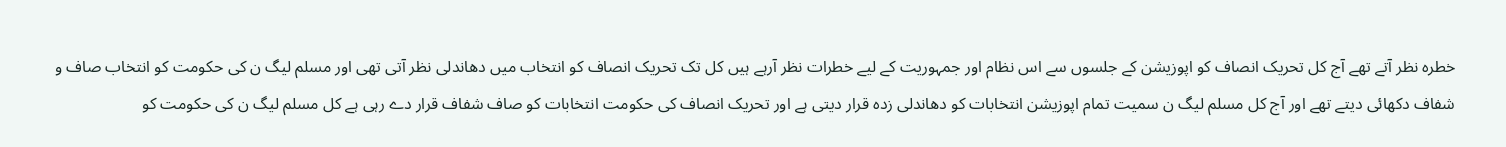خطرہ نظر آتے تھے آج کل تحریک انصاف کو اپوزیشن کے جلسوں سے اس نظام اور جمہوریت کے لیے خطرات نظر آرہے ہیں کل تک تحریک انصاف کو انتخاب میں دھاندلی نظر آتی تھی اور مسلم لیگ ن کی حکومت کو انتخاب صاف و شفاف دکھائی دیتے تھے اور آج کل مسلم لیگ ن سمیت تمام اپوزیشن انتخابات کو دھاندلی زدہ قرار دیتی ہے اور تحریک انصاف کی حکومت انتخابات کو صاف شفاف قرار دے رہی ہے کل مسلم لیگ ن کی حکومت کو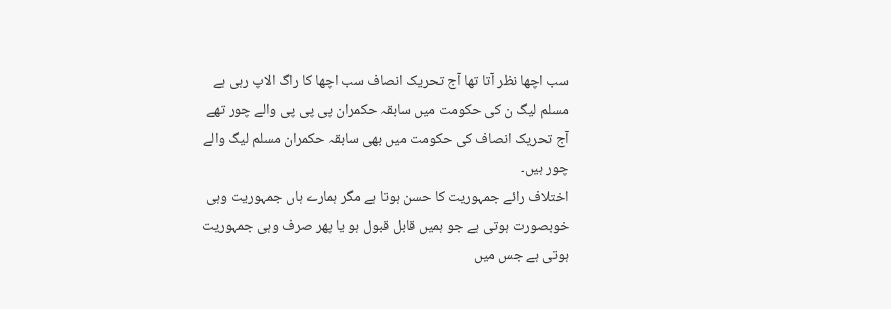سب اچھا نظر آتا تھا آج تحریک انصاف سب اچھا کا راگ الاپ رہی ہے مسلم لیگ ن کی حکومت میں سابقہ حکمران پی پی پی والے چور تھے آج تحریک انصاف کی حکومت میں بھی سابقہ حکمران مسلم لیگ والے چور ہیں۔
اختلاف رائے جمہوریت کا حسن ہوتا ہے مگر ہمارے ہاں جمہوریت وہی خوبصورت ہوتی ہے جو ہمیں قابل قبول ہو یا پھر صرف وہی جمہوریت ہوتی ہے جس میں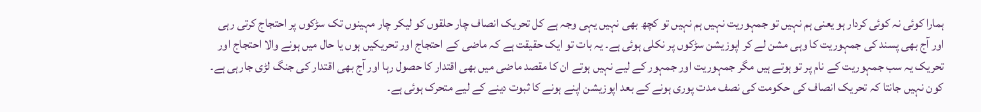ہمارا کوئی نہ کوئی کردار ہو یعنی ہم نہیں تو جمہوریت نہیں ہم نہیں تو کچھ بھی نہیں یہی وجہ ہے کل تحریک انصاف چار حلقوں کو لیکر چار مہینوں تک سڑکوں پر احتجاج کرتی رہی اور آج بھی پسند کی جمہوریت کا وہی مشن لے کر اپوزیشن سڑکوں پر نکلی ہوئی ہے۔ یہ بات تو ایک حقیقت ہے کہ ماضی کے احتجاج اور تحریکیں ہوں یا حال میں ہونے والا احتجاج اور تحریک یہ سب جمہوریت کے نام پر تو ہوتے ہیں مگر جمہوریت اور جمہور کے لیے نہیں ہوتے ان کا مقصد ماضی میں بھی اقتدار کا حصول رہا اور آج بھی اقتدار کی جنگ لڑی جارہی ہے۔ کون نہیں جانتا کہ تحریک انصاف کی حکومت کی نصف مدت پوری ہونے کے بعد اپوزیشن اپنے ہونے کا ثبوت دینے کے لیے متحرک ہوئی ہے۔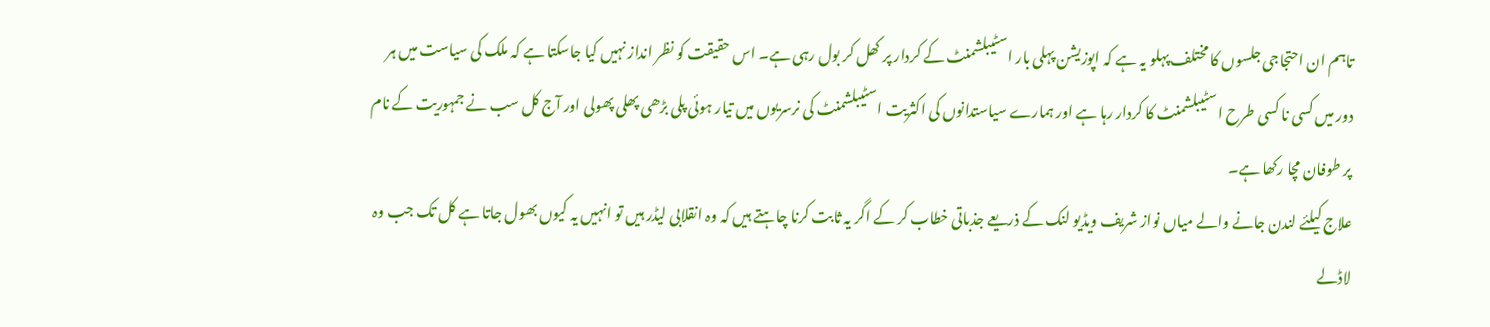تاہم ان احتجاجی جلسوں کا مختلف پہلو یہ ہے کہ اپوزیشن پہلی بار اسٹیبلشمنٹ کے کردار پر کھل کر بول رہی ہے۔ اس حقیقت کو نظر انداز نہیں کیا جاسکتا ہے کہ ملک کی سیاست میں ہر دور میں کسی نا کسی طرح اسٹیبلشمنٹ کا کردار رہا ہے اور ہمارے سیاستدانوں کی اکثریت اسٹیبلشمنٹ کی نرسریوں میں تیار ہوئی پلی بڑھی پھلی پھولی اور آج کل سب نے جمہوریت کے نام پر طوفان مچا رکھا ہے۔
علاج کیلئے لندن جانے والے میاں نواز شریف ویڈیو لنک کے ذریعے جذباتی خطاب کر کے اگر یہ ثابت کرنا چاہتے ہیں کہ وہ انقلابی لیڈر ہیں تو انہیں یہ کیوں بھول جاتا ہے کل تک جب وہ لاڈلے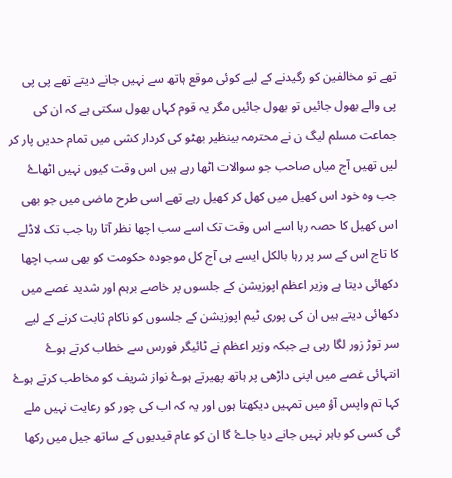تھے تو مخالفین کو رگیدنے کے لیے کوئی موقع ہاتھ سے نہیں جانے دیتے تھے پی پی پی والے بھول جائیں تو بھول جائیں مگر یہ قوم کہاں بھول سکتی ہے کہ ان کی جماعت مسلم لیگ ن نے محترمہ بینظیر بھٹو کی کردار کشی میں تمام حدیں پار کر لیں تھیں آج میاں صاحب جو سوالات اٹھا رہے ہیں اس وقت کیوں نہیں اٹھاۓ جب وہ خود اس کھیل میں کھل کر کھیل رہے تھے اسی طرح ماضی میں جو بھی اس کھیل کا حصہ رہا اسے اس وقت تک اسے سب اچھا نظر آتا رہا جب تک لاڈلے کا تاج اس کے سر پر رہا بالکل ایسے ہی آج کل موجودہ حکومت کو بھی سب اچھا دکھائی دیتا ہے وزیر اعظم اپوزیشن کے جلسوں پر خاصے برہم اور شدید غصے میں دکھائی دیتے ہیں ان کی پوری ٹیم اپوزیشن کے جلسوں کو ناکام ثابت کرنے کے لیے سر توڑ زور لگا رہی ہے جبکہ وزیر اعظم نے ٹائیگر فورس سے خطاب کرتے ہوۓ انتہائی غصے میں اپنی داڑھی پر ہاتھ پھیرتے ہوۓ نواز شریف کو مخاطب کرتے ہوۓ کہا تم واپس آؤ میں تمہیں دیکھتا ہوں اور یہ کہ اب کی چور کو رعایت نہیں ملے گی کسی کو باہر نہیں جانے دیا جاۓ گا ان کو عام قیدیوں کے ساتھ جیل میں رکھا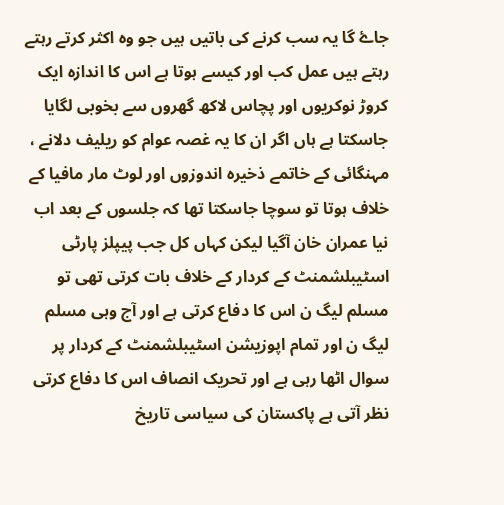جاۓ گا یہ سب کرنے کی باتیں ہیں جو وہ اکثر کرتے رہتے رہتے ہیں عمل کب اور کیسے ہوتا ہے اس کا اندازہ ایک کروڑ نوکریوں اور پچاس لاکھ گھروں سے بخوبی لگایا جاسکتا ہے ہاں اگر ان کا یہ غصہ عوام کو ریلیف دلانے ، مہنگائی کے خاتمے ذخیرہ اندوزوں اور لوٹ مار مافیا کے خلاف ہوتا تو سوچا جاسکتا تھا کہ جلسوں کے بعد اب نیا عمران خان آگیا لیکن کہاں کل جب پیپلز پارٹی اسٹیبلشمنٹ کے کردار کے خلاف بات کرتی تھی تو مسلم لیگ ن اس کا دفاع کرتی ہے اور آج وہی مسلم لیگ ن اور تمام اپوزیشن اسٹیبلشمنٹ کے کردار پر سوال اٹھا رہی ہے اور تحریک انصاف اس کا دفاع کرتی نظر آتی ہے پاکستان کی سیاسی تاریخ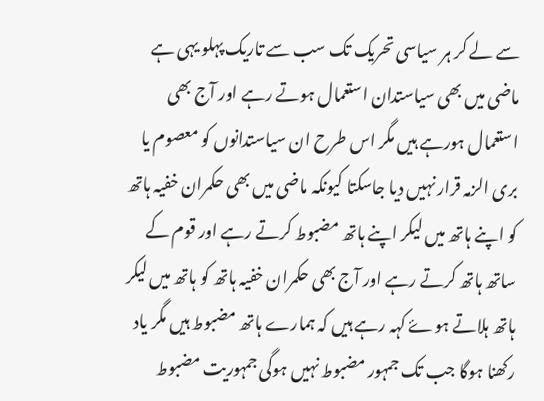سے لے کر ہر سیاسی تحریک تک سب سے تاریک پہلو یہی ہے ماضی میں بھی سیاستدان استعمال ہوتے رہے اور آج بھی استعمال ہورہے ہیں مگر اس طرح ان سیاستدانوں کو معصوم یا بری الزمہ قرار نہیں دیا جاسکتا کیونکہ ماضی میں بھی حکمران خفیہ ہاتھ کو اپنے ہاتھ میں لیکر اپنے ہاتھ مضبوط کرتے رہے اور قوم کے ساتھ ہاتھ کرتے رہے اور آج بھی حکمران خفیہ ہاتھ کو ہاتھ میں لیکر ہاتھ ہلاتے ہوۓ کہہ رہے ہیں کہ ہمارے ہاتھ مضبوط ہیں مگر یاد رکھنا ہوگا جب تک جمہور مضبوط نہیں ہوگی جمہوریت مضبوط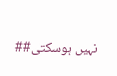نہیں ہوسکتی##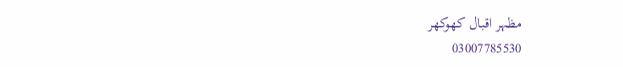مظہر اقبال کھوکھر
03007785530